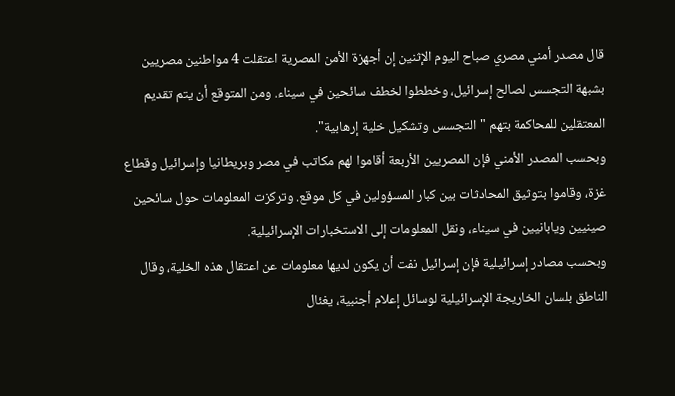قال مصدر أمني مصري صباح اليوم الإثنين إن أجهزة الأمن المصرية اعتقلت 4 مواطنين مصريين بشبهة التجسس لصالح إسرائيل، وخططوا لخطف سائحين في سيناء. ومن المتوقع أن يتم تقديم المعتقلين للمحاكمة بتهم "التجسس وتشكيل خلية إرهابية".
وبحسب المصدر الأمني فإن المصريين الأربعة أقاموا لهم مكاتب في مصر وبريطانيا وإسرائيل وقطاع غزة، وقاموا بتوثيق المحادثات بين كبار المسؤولين في كل موقع. وتركزت المعلومات حول سائحين صينيين ويابانيين في سيناء، ونقل المعلومات إلى الاستخبارات الإسرائيلية.
وبحسب مصادر إسرائيلية فإن إسرائيل نفت أن يكون لديها معلومات عن اعتقال هذه الخلية، وقال الناطق بلسان الخاريجة الإسرائيلية لوسائل إعلام أجنبية، يغئال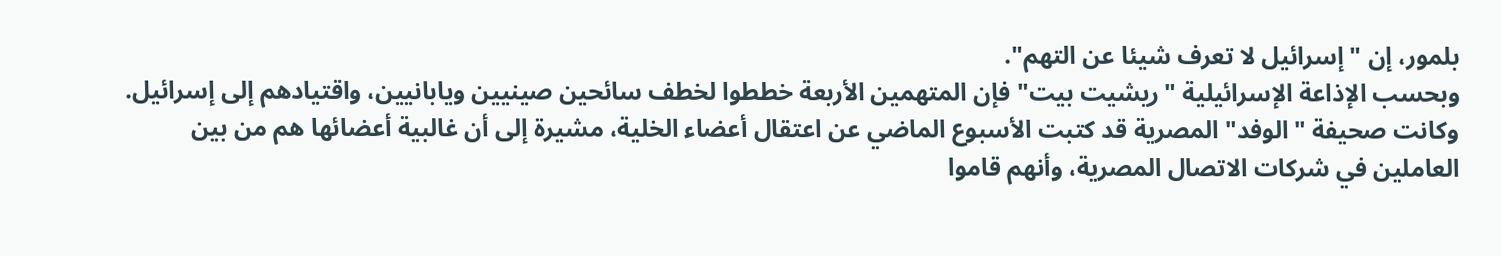بلمور، إن "إسرائيل لا تعرف شيئا عن التهم".
وبحسب الإذاعة الإسرائيلية "ريشيت بيت" فإن المتهمين الأربعة خططوا لخطف سائحين صينيين ويابانيين، واقتيادهم إلى إسرائيل.
وكانت صحيفة "الوفد" المصرية قد كتبت الأسبوع الماضي عن اعتقال أعضاء الخلية، مشيرة إلى أن غالبية أعضائها هم من بين العاملين في شركات الاتصال المصرية، وأنهم قاموا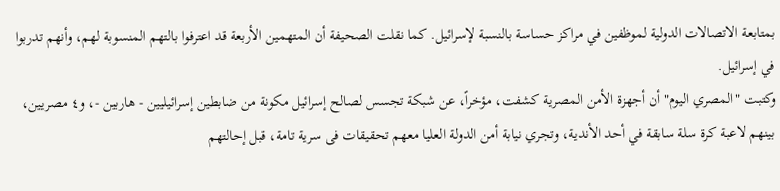بمتابعة الاتصالات الدولية لموظفين في مراكز حساسة بالنسبة لإسرائيل. كما نقلت الصحيفة أن المتهمين الأربعة قد اعترفوا بالتهم المنسوبة لهم، وأنهم تدربوا في إسرائيل.
وكتبت "المصري اليوم" أن أجهزة الأمن المصرية كشفت، مؤخراً، عن شبكة تجسس لصالح إسرائيل مكونة من ضابطين إسرائيليين - هاربين -، و٤ مصريين، بينهم لاعبة كرة سلة سابقة في أحد الأندية، وتجري نيابة أمن الدولة العليا معهم تحقيقات فى سرية تامة، قبل إحالتهم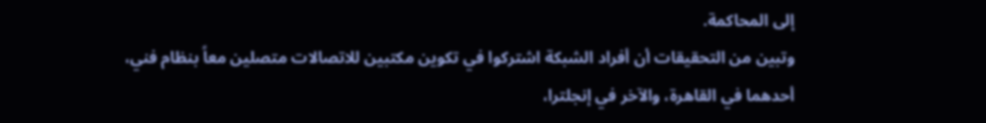إلى المحاكمة.
وتبين من التحقيقات أن أفراد الشبكة اشتركوا في تكوين مكتبين للاتصالات متصلين معاً بنظام فني، أحدهما في القاهرة، والآخر في إنجلترا،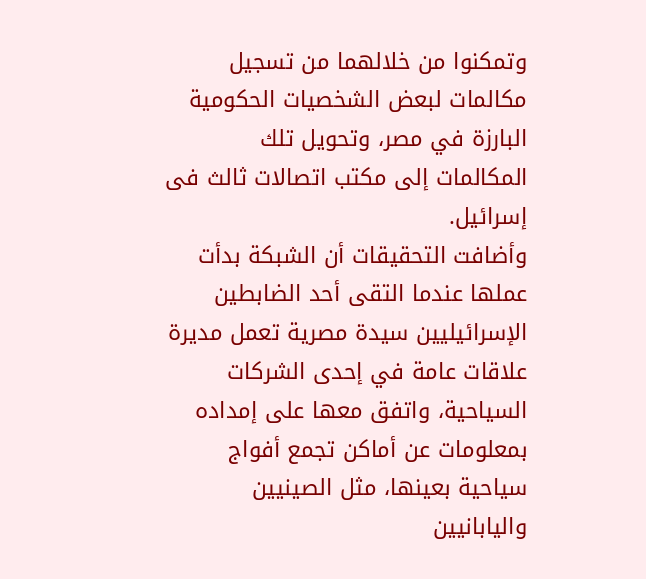وتمكنوا من خلالهما من تسجيل مكالمات لبعض الشخصيات الحكومية البارزة في مصر، وتحويل تلك المكالمات إلى مكتب اتصالات ثالث فى إسرائيل.
وأضافت التحقيقات أن الشبكة بدأت عملها عندما التقى أحد الضابطين الإسرائيليين سيدة مصرية تعمل مديرة علاقات عامة في إحدى الشركات السياحية، واتفق معها على إمداده بمعلومات عن أماكن تجمع أفواج سياحية بعينها، مثل الصينيين واليابانيين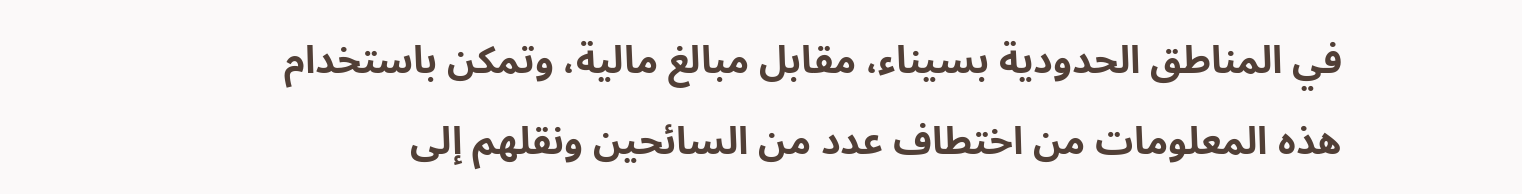في المناطق الحدودية بسيناء، مقابل مبالغ مالية، وتمكن باستخدام هذه المعلومات من اختطاف عدد من السائحين ونقلهم إلى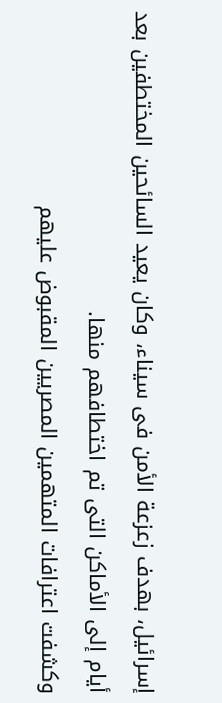إسرائيل، بهدف زعزعة الأمن فى سيناء، وكان يعيد السائحين المختطفين بعد أيام إلى الأماكن التى تم اختطافهم منها.
وكشفت اعترافات المتهمين المصريين المقبوض عليهم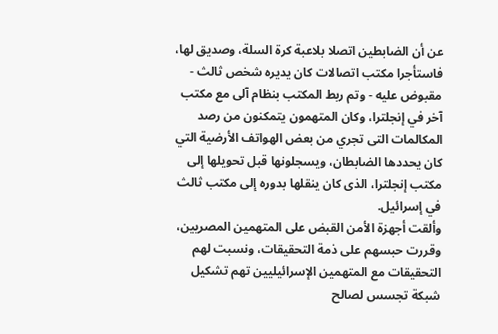عن أن الضابطين اتصلا بلاعبة كرة السلة، وصديق لها، فاستأجرا مكتب اتصالات كان يديره شخص ثالث - مقبوض عليه - وتم ربط المكتب بنظام آلى مع مكتب آخر في إنجلترا، وكان المتهمون يتمكنون من رصد المكالمات التى تجري من بعض الهواتف الأرضية التي كان يحددها الضابطان، ويسجلونها قبل تحويلها إلى مكتب إنجلترا، الذى كان ينقلها بدوره إلى مكتب ثالث في إسرائيل.
وألقت أجهزة الأمن القبض على المتهمين المصريين، وقررت حبسهم على ذمة التحقيقات، ونسبت لهم التحقيقات مع المتهمين الإسرائيليين تهم تشكيل شبكة تجسس لصالح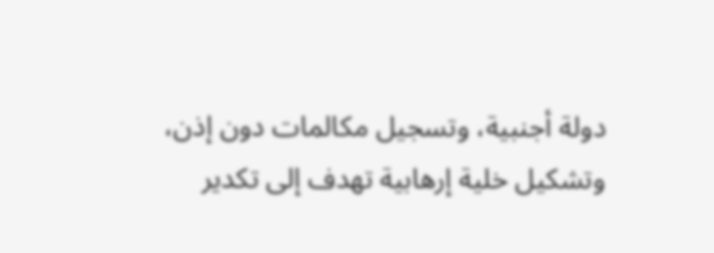دولة أجنبية، وتسجيل مكالمات دون إذن، وتشكيل خلية إرهابية تهدف إلى تكدير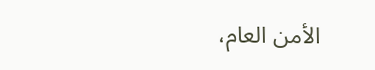الأمن العام،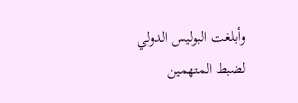وأبلغت البوليس الدولي لضبط المتهمين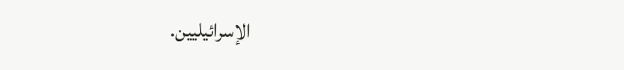الإسرائيليين.